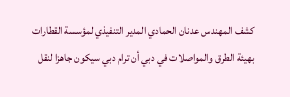كشف المهندس عدنان الحمادي المدير التنفيذي لمؤسسة القطارات بهيئة الطرق والمواصلات في دبي أن ترام دبي سيكون جاهزا لنقل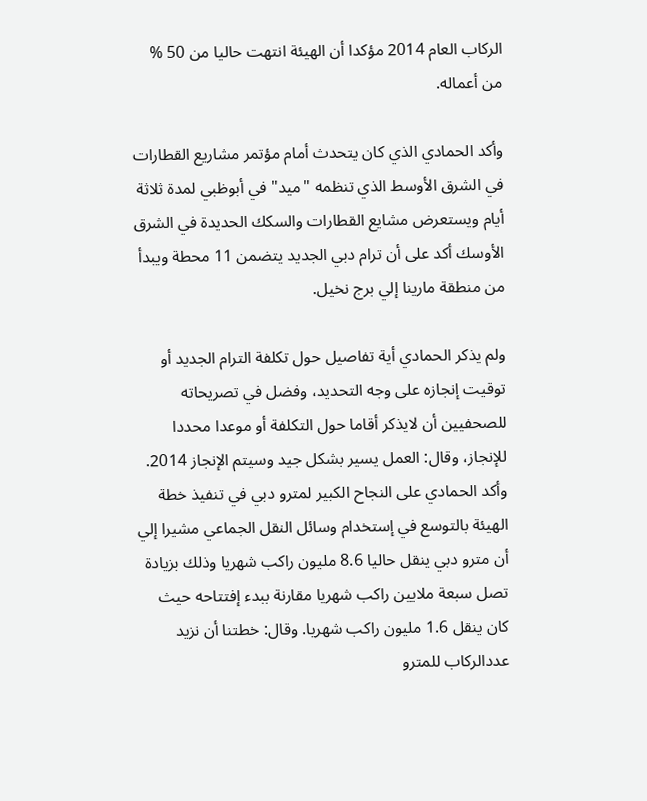الركاب العام 2014 مؤكدا أن الهيئة انتهت حاليا من 50 % من أعماله.

وأكد الحمادي الذي كان يتحدث أمام مؤتمر مشاريع القطارات في الشرق الأوسط الذي تنظمه "ميد" في أبوظبي لمدة ثلاثة أيام ويستعرض مشايع القطارات والسكك الحديدة في الشرق الأوسك أكد على أن ترام دبي الجديد يتضمن 11 محطة ويبدأ من منطقة مارينا إلي برج نخيل.

ولم يذكر الحمادي أية تفاصيل حول تكلفة الترام الجديد أو توقيت إنجازه على وجه التحديد، وفضل في تصريحاته للصحفيين أن لايذكر أقاما حول التكلفة أو موعدا محددا للإنجاز، وقال: العمل يسير بشكل جيد وسيتم الإنجاز 2014. وأكد الحمادي على النجاح الكبير لمترو دبي في تنفيذ خطة الهيئة بالتوسع في إستخدام وسائل النقل الجماعي مشيرا إلي أن مترو دبي ينقل حاليا 8.6 مليون راكب شهريا وذلك بزيادة تصل سبعة ملايين راكب شهريا مقارنة ببدء إفتتاحه حيث كان ينقل 1.6 مليون راكب شهريا. وقال: خطتنا أن نزيد عددالركاب للمترو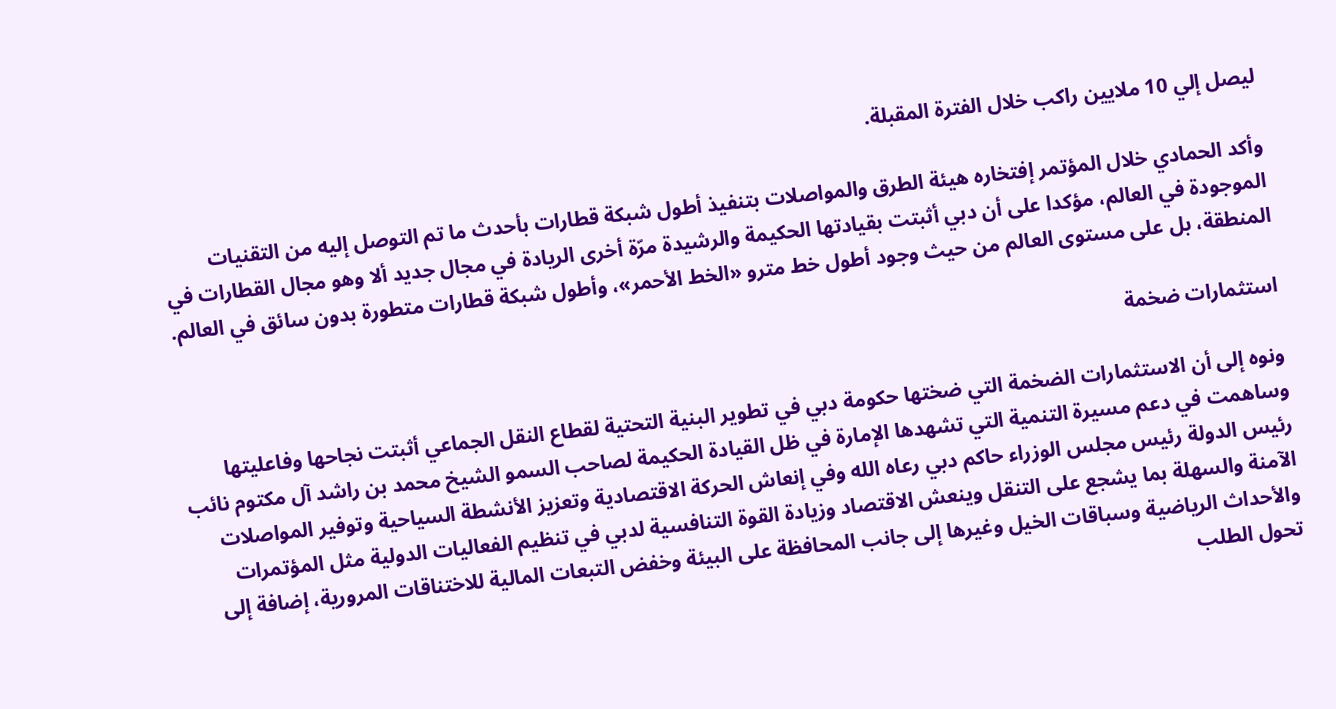ليصل إلي 10 ملايين راكب خلال الفترة المقبلة.

وأكد الحمادي خلال المؤتمر إفتخاره هيئة الطرق والمواصلات بتنفيذ أطول شبكة قطارات بأحدث ما تم التوصل إليه من التقنيات الموجودة في العالم، مؤكدا على أن دبي أثبتت بقيادتها الحكيمة والرشيدة مرّة أخرى الريادة في مجال جديد ألا وهو مجال القطارات في المنطقة، بل على مستوى العالم من حيث وجود أطول خط مترو «الخط الأحمر»، وأطول شبكة قطارات متطورة بدون سائق في العالم.

استثمارات ضخمة

ونوه إلى أن الاستثمارات الضخمة التي ضختها حكومة دبي في تطوير البنية التحتية لقطاع النقل الجماعي أثبتت نجاحها وفاعليتها وساهمت في دعم مسيرة التنمية التي تشهدها الإمارة في ظل القيادة الحكيمة لصاحب السمو الشيخ محمد بن راشد آل مكتوم نائب رئيس الدولة رئيس مجلس الوزراء حاكم دبي رعاه الله وفي إنعاش الحركة الاقتصادية وتعزيز الأنشطة السياحية وتوفير المواصلات الآمنة والسهلة بما يشجع على التنقل وينعش الاقتصاد وزيادة القوة التنافسية لدبي في تنظيم الفعاليات الدولية مثل المؤتمرات والأحداث الرياضية وسباقات الخيل وغيرها إلى جانب المحافظة على البيئة وخفض التبعات المالية للاختناقات المرورية، إضافة إلى تحول الطلب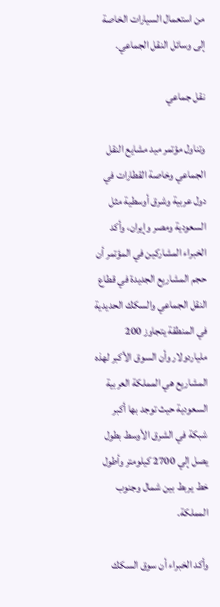من استعمال السيارات الخاصة إلى وسائل النقل الجماعي.

نقل جماعي

وتناول مؤتمر ميد مشايع النقل الجماعي وخاصة القطارات في دول عربية وشرق أوسطية مثل السعودية ومصر وإيران، وأكد الخبراء المشاركين في المؤتمر أن حجم المشاريع الجديدة في قطاع النقل الجماعي والسكك الحديدية في المنطقة يتجاوز 200 ملياردولار وأن السوق الأكبر لهذه المشاريع هي المملكة العربية السعودية حيث توجد بها أكبر شبكة في الشرق الأوسط بطول يصل إلي 2700 كيلومتر وأطول خط يربط بين شمال وجنوب المملكة.

وأكد الخبراء أن سوق السكك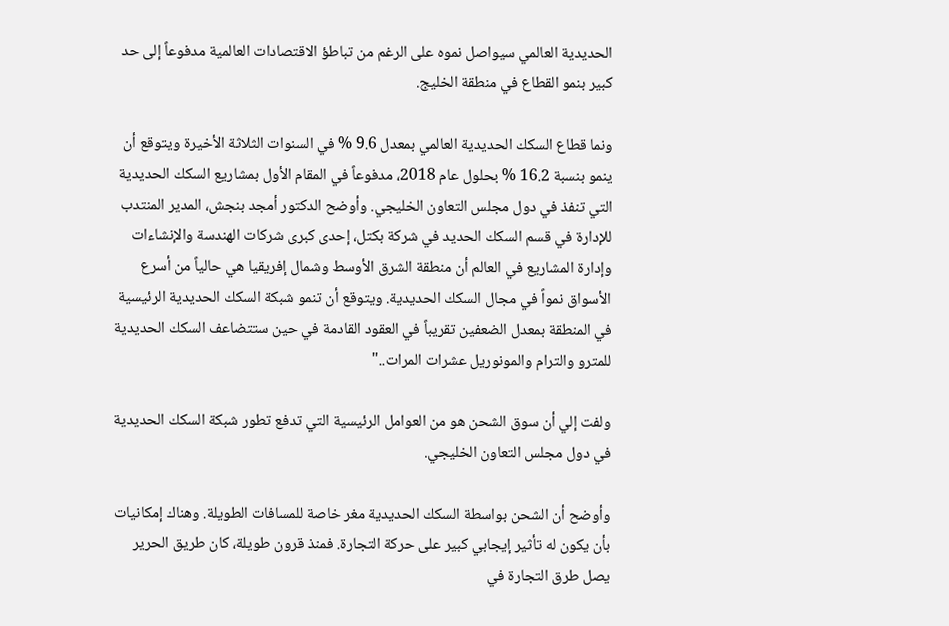الحديدية العالمي سيواصل نموه على الرغم من تباطؤ الاقتصادات العالمية مدفوعاً إلى حد كبير بنمو القطاع في منطقة الخليج.

ونما قطاع السكك الحديدية العالمي بمعدل 9.6 % في السنوات الثلاثة الأخيرة ويتوقع أن ينمو بنسبة 16.2 % بحلول عام 2018، مدفوعاً في المقام الأول بمشاريع السكك الحديدية التي تنفذ في دول مجلس التعاون الخليجي. وأوضح الدكتور أمجد بنجش، المدير المنتدب للإدارة في قسم السكك الحديد في شركة بكتل، إحدى كبرى شركات الهندسة والإنشاءات وإدارة المشاريع في العالم أن منطقة الشرق الأوسط وشمال إفريقيا هي حالياً من أسرع الأسواق نمواً في مجال السكك الحديدية. ويتوقع أن تنمو شبكة السكك الحديدية الرئيسية في المنطقة بمعدل الضعفين تقريباً في العقود القادمة في حين ستتضاعف السكك الحديدية للمترو والترام والمونوريل عشرات المرات.."

ولفت إلي أن سوق الشحن هو من العوامل الرئيسية التي تدفع تطور شبكة السكك الحديدية في دول مجلس التعاون الخليجي.

وأوضح أن الشحن بواسطة السكك الحديدية مغر خاصة للمسافات الطويلة. وهناك إمكانيات بأن يكون له تأثير إيجابي كبير على حركة التجارة. فمنذ قرون طويلة، كان طريق الحرير يصل طرق التجارة في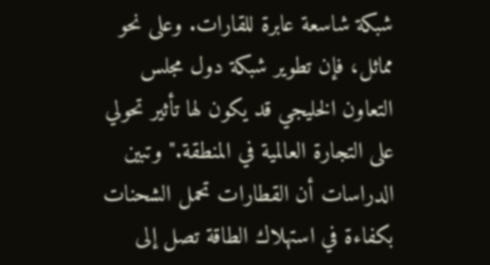شبكة شاسعة عابرة للقارات. وعلى نحو مماثل، فإن تطوير شبكة دول مجلس التعاون الخليجي قد يكون لها تأثير تحولي على التجارة العالمية في المنطقة." وتبين الدراسات أن القطارات تحمل الشحنات بكفاءة في استهلاك الطاقة تصل إلى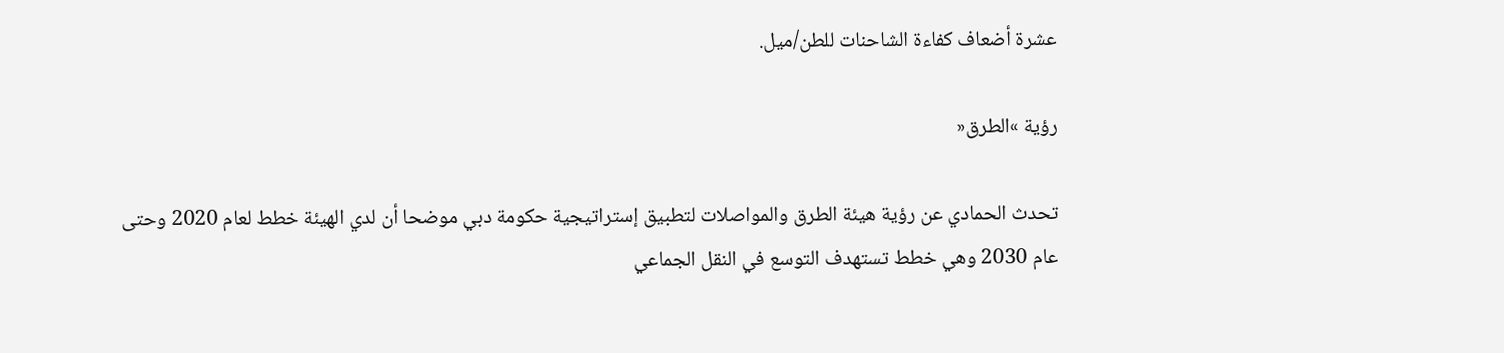عشرة أضعاف كفاءة الشاحنات للطن/ميل.

رؤية »الطرق«

تحدث الحمادي عن رؤية هيئة الطرق والمواصلات لتطبيق إستراتيجية حكومة دبي موضحا أن لدي الهيئة خطط لعام 2020 وحتى عام 2030 وهي خطط تستهدف التوسع في النقل الجماعي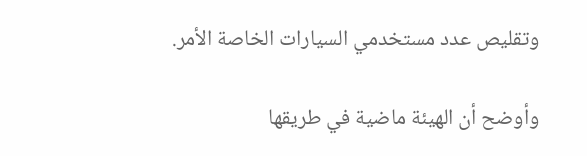وتقليص عدد مستخدمي السيارات الخاصة الأمر.

وأوضح أن الهيئة ماضية في طريقها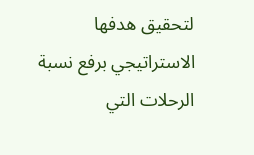لتحقيق هدفها الاستراتيجي برفع نسبة الرحلات التي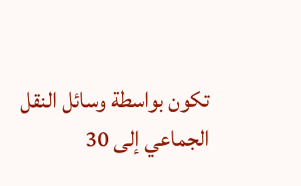تكون بواسطة وسائل النقل الجماعي إلى 30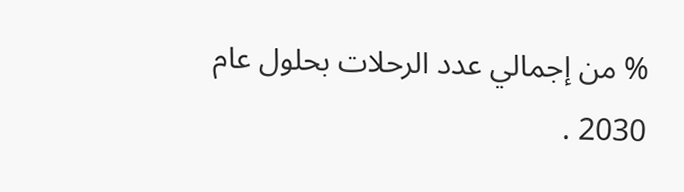% من إجمالي عدد الرحلات بحلول عام 2030 .